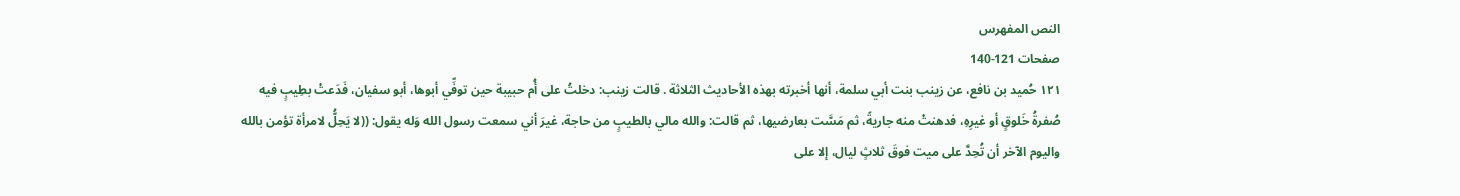النص المفهرس
صفحات 121-140
١٢١ حُميد بن نافع، عن زينب بنت أبي سلمة، أنها أخبرته بهذه الأحاديث الثلاثة . قالت زينب: دخلتُ على أُم حبيبة حين توفِّي أبوها، أبو سفيان، فَدَعتْ بطِيبٍ فيه صُفرةُ خَلوقٍ أو غيرِهِ، فدهنتْ منه جاريةً، ثم مَسَّت بعارضيها، ثم قالت: والله مالي بالطيبٍ من حاجة، غيرَ أني سمعت رسول الله وَله يقول: ((لا يَحِلُّ لامرأة تؤمن بالله واليوم الآخر أن تُحِدَّ على ميت فوقَ ثلاثٍ ليال، إلا على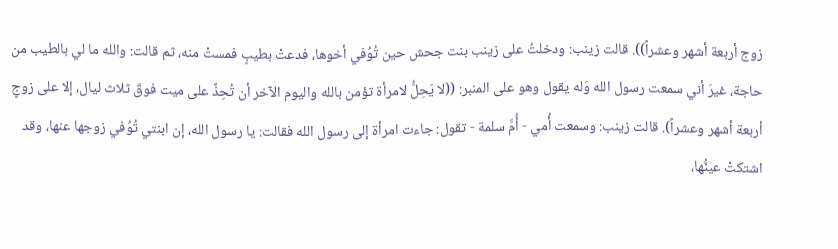زوج أربعة أشهر وعشراً)). قالت زينب: ودخلتُ على زينب بنت جحش حين تُوُفي أخوها، فدعتْ بطيبٍ فمستْ منه، ثم قالت: والله ما لي بالطيب من حاجة، غيرَ أني سمعت رسول الله وَله يقول وهو على المنبر: ((لا يَحِلُّ لامرأة تؤمن بالله واليوم الآخر أن تُحِذَّ على ميت فوقَ ثلاث ليال، إلا على زوجٍ أربعة أشهر وعشراً). قالت زينب: وسمعت أُمي - أُمَّ سلمة - تقول: جاءت امرأة إلى رسول الله فقالت: يا رسول الله، إن ابنتي تُوُفي زوجها عنها، وقد اشتكتْ عينُّها،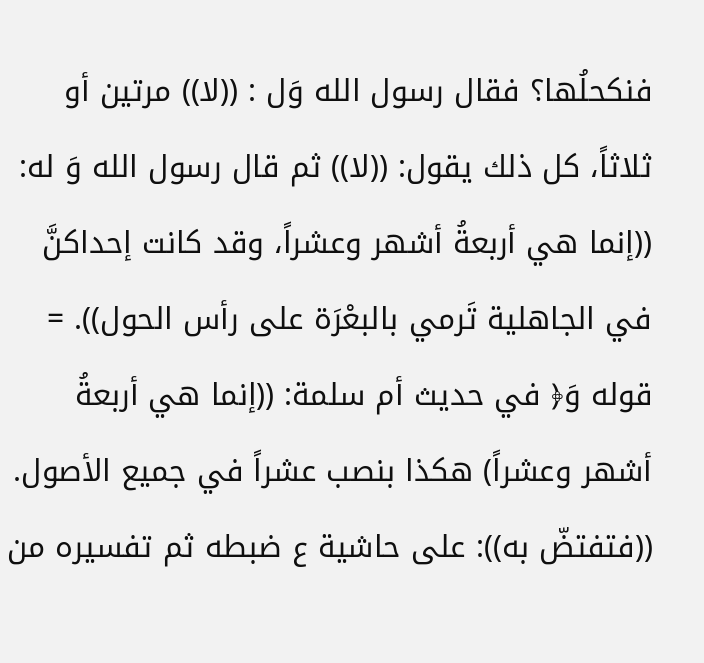فنكحلُها؟ فقال رسول الله وَل : ((لا)) مرتين أو ثلاثاً، كل ذلك يقول: ((لا)) ثم قال رسول الله وَ له: ((إنما هي أربعةُ أشهر وعشراً، وقد كانت إحداكنَّ في الجاهلية تَرمي بالبعْرَة على رأس الحول)). = قوله وَ﴿ في حديث أم سلمة: ((إنما هي أربعةُ أشهر وعشراً) هكذا بنصب عشراً في جميع الأصول. ((فتفتضّ به)): على حاشية ع ضبطه ثم تفسيره من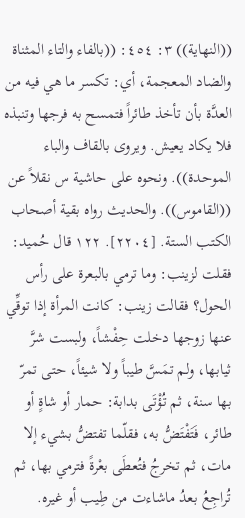((النهاية)) ٣: ٤٥٤: ((بالفاء والتاء المثناة والضاد المعجمة، أي: تكسر ما هي فيه من العدَّة بأن تأخذ طائراً فتمسح به فرجها وتنبذه فلا يكاد يعيش. ويروى بالقاف والباء الموحدة)). ونحوه على حاشية س نقلاً عن ((القاموس)). والحديث رواه بقية أصحاب الكتب الستة. [٢٢٠٤]. ١٢٢ قال حُميد: فقلت لزينب: وما ترمي بالبعرة على رأس الحول؟ فقالت زينب: كانت المرأة إذا توقِّي عنها زوجها دخلت حِفْشاً، ولبست شرَّ ثيابها، ولم تمَسَّ طيباً ولا شيئاً، حتى تمرّ بها سنة، ثم تُؤْتَى بدابة: حمار أو شاةٍ أو طائر، فَتَفْتَضُّ به، فقلّما تفتضُّ بشيء إلا مات، ثم تخرجُ فتُعطَى بعْرةً فترمي بها، ثم تُراجِعُ بعدُ ماشاءت من طِيب أو غيره.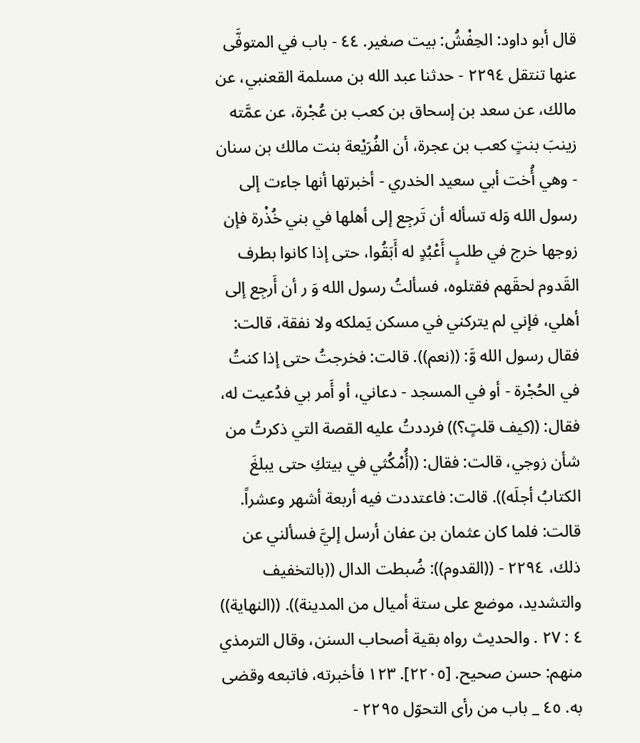قال أبو داود: الحِفْشُ: بيت صغير. ٤٤ - باب في المتوفَّى عنها تنتقل ٢٢٩٤ - حدثنا عبد الله بن مسلمة القعنبي، عن مالك، عن سعد بن إسحاق بن كعب بن عُجْرة، عن عمَّته زينبَ بنتٍ كعب بن عجرة، أن الفُرَيْعة بنت مالك بن سنان - وهي أُخت أبي سعيد الخدري - أخبرتها أنها جاءت إلى رسول الله وَله تسأله أن تَرجِع إلى أهلها في بني خُذْرة فإن زوجها خرج في طلبٍ أَعْبُدٍ له أَبَقُوا، حتى إذا كانوا بطرف القَدوم لحقَهم فقتلوه، فسألتُ رسول الله وَ ر أن أَرجِع إلى أهلي، فإني لم يتركني في مسكن يَملكه ولا نفقة، قالت: فقال رسول الله وَّ: ((نعم)). قالت: فخرجتُ حتى إذا كنتُ في الحُجْرة - أو في المسجد - دعاني، أو أَمر بي فدُعيت له، فقال: ((كيف قلتٍ؟)) فرددتُ عليه القصة التي ذكرتُ من شأن زوجي، قالت: فقال: ((أُمْكُثي في بيتكِ حتى يبلغَ الكتابُ أجلَه)). قالت: فاعتددت فيه أربعة أشهر وعشراً. قالت: فلما كان عثمان بن عفان أرسل إليَّ فسألني عن ذلك، ٢٢٩٤ - ((القدوم)): ضُبطت الدال ((بالتخفيف والتشديد، موضع على ستة أميال من المدينة)). ((النهاية)) ٤ : ٢٧ . والحديث رواه بقية أصحاب السنن، وقال الترمذي منهم: حسن صحيح. [٢٢٠٥]. ١٢٣ فأخبرته، فاتبعه وقضی به. ٤٥ _ باب من رأى التحوّل ٢٢٩٥ -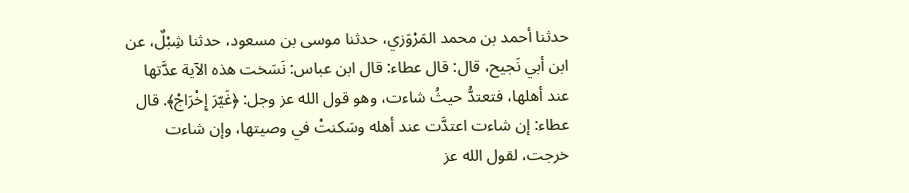حدثنا أحمد بن محمد المَرْوَزي، حدثنا موسى بن مسعود، حدثنا شِبْلٌ، عن ابن أبي نَجيح، قال: قال عطاء: قال ابن عباس: نَسَخت هذه الآية عدَّتها عند أهلها، فتعتدُّ حيثُ شاءت، وهو قول الله عز وجل: ﴿غَيّرَ إِخْرَاجْ﴾. قال عطاء: إن شاءت اعتدَّت عند أهله وسَكنتْ في وصيتها، وإن شاءت خرجت، لقول الله عز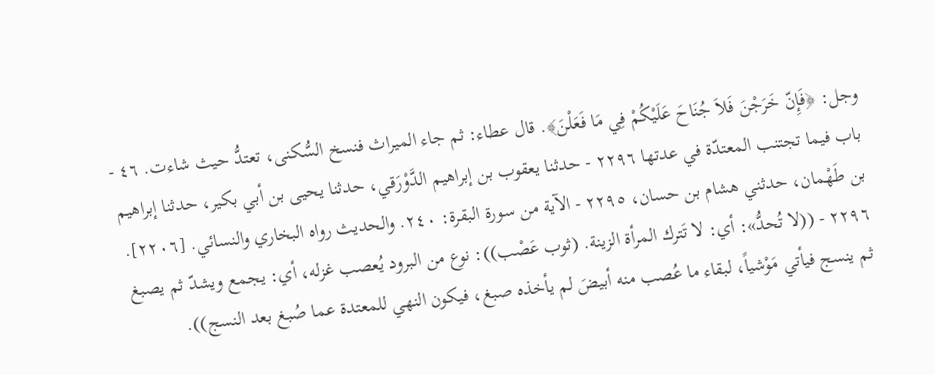وجل: ﴿فَإِنّ خَرَجْنَ فَلاَ جُنَاحَ عَلَيْكُمْ فِي مَا فَعَلْنَ﴾. قال عطاء: ثم جاء الميراث فنسخ السُّكنی، تعتدُّ حیث شاءت. ٤٦ - باب فيما تجتنب المعتدّة في عدتها ٢٢٩٦ - حدثنا يعقوب بن إبراهيم الدَّوْرَقي، حدثنا يحيى بن أبي بکیر، حدثنا إبراهيم بن طَهْمان، حدثني هشام بن حسان، ٢٢٩٥ - الآية من سورة البقرة: ٢٤٠. والحديث رواه البخاري والنسائي. [٢٢٠٦]. ٢٢٩٦ - ((لا تُحدُّ»: أي: لا تَترك المرأة الزينة. (ثوب عَصْب)): نوع من البرود يُعصب غزله، أي: يجمع ويشدّ ثم يصبغ ثم ينسج فيأتي مَوْشياً، لبقاء ما عُصب منه أبيضَ لم يأخذه صبغ، فيكون النهي للمعتدة عما صُبغ بعد النسج)).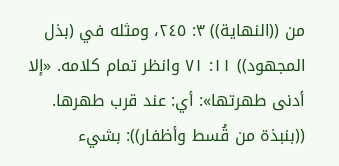من ((النهاية)) ٣: ٢٤٥، ومثله في (بذل المجهود)) ١١: ٧١ وانظر تمام كلامه. «إلا أدنی طهرتها»: أي: عند قرب طهرها. ((بنبذة من قُسط وأظفار)): بشيء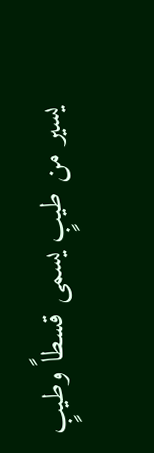يسير من طيبٍ يسمى قسطاً وطيبٍ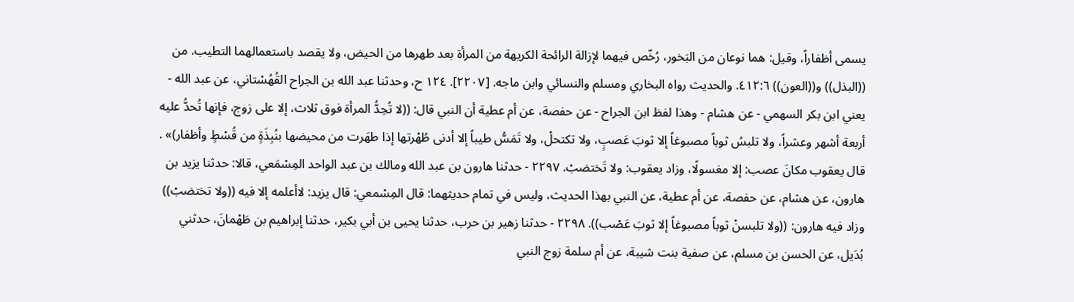يسمى أظفاراً، وقيل: هما نوعان من البَخور، رُخّص فيهما لإزالة الرائحة الكريهة من المرأة بعد طهرها من الحيض، ولا يقصد باستعمالهما التطيب. من ((البذل)) و((العون)) ٤١٢:٦. والحديث رواه البخاري ومسلم والنسائي وابن ماجه. [٢٢٠٧]. ١٢٤ ح، وحدثنا عبد الله بن الجراح القُهُسْتاني، عن عبد الله - يعني ابن بكر السهمي - عن هشام - وهذا لفظ ابن الجراح - عن حفصة، عن أم عطية أن النبي قال: ((لا تُحِدُّ المرأة فوق ثلاث، إلا على زوج، فإنها تُحدُّ عليه أربعة أشهر وعشراً، ولا تلبسُ ثوباً مصبوغاً إلا ثوبَ عَصبٍ، ولا تكتحلْ، ولا تَمَسُّ طيباً إلا أدنى طُهْرتها إذا طهَرت من محيضها بنُبِذَةٍ من قُسْطٍ وأظفار)» . قال يعقوب مكانَ عصب: إلا مغسولًا، وزاد يعقوب: ولا تَختضبْ. ٢٢٩٧ - حدثنا هارون بن عبد الله ومالك بن عبد الواحد المِسْمَعي، قالا: حدثنا يزيد بن هارون، عن هشام، عن حفصة، عن أم عطية، عن النبي بهذا الحديث، وليس في تمام حديثهما: قال المِسْمعي: قال يزيد: لاأعلمه إلا فيه ((ولا تختضبْ)) وزاد فيه هارون: ((ولا تلبسنْ ثوباً مصبوغاً إلا ثوبَ عَصْب)). ٢٢٩٨ - حدثنا زهير بن حرب، حدثنا يحيى بن أبي بكير، حدثنا إبراهيم بن طَهْمانَ، حدثني بُدَيل، عن الحسن بن مسلم، عن صفية بنت شيبة، عن أم سلمة زوج النبي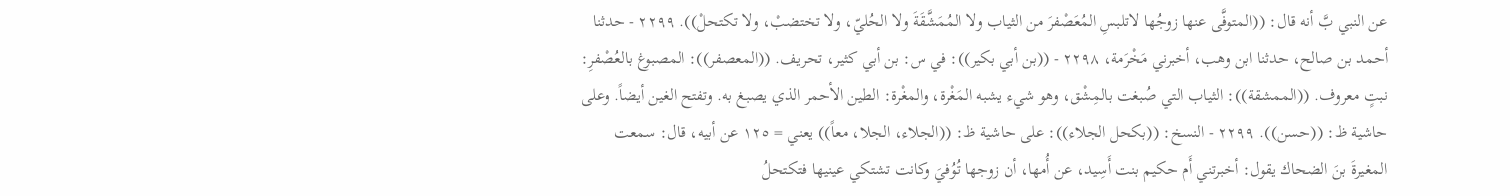عن النبي بَّ أنه قال: ((المتوفَّى عنها زوجُها لاتلبسِ المُعَصْفرَ من الثياب ولا المُمَشَّقَةَ ولا الحُليّ، ولا تختضبْ، ولا تكتحلْ)). ٢٢٩٩ - حدثنا أحمد بن صالح، حدثنا ابن وهب، أخبرني مَخْرَمة، ٢٢٩٨ - ((بن أبي بكير)): في س: بن أبي كثير، تحريف. ((المعصفر)): المصبوغ بالعُصْفرِ: نبتٍ معروف. ((الممشقة)): الثياب التي صُبغت بالمِشْق، وهو شيء يشبه المَغْرة، والمغْرة: الطين الأحمر الذي يصبغ به. وتفتح الغين أيضاً. وعلى حاشية ظ: ((حسن)). ٢٢٩٩ - النسخ: ((بكحل الجلاء)): على حاشية ظ: ((الجلاء، الجلا، معاً)) يعني = ١٢٥ عن أبيه، قال: سمعت المغيرةَ بنَ الضحاك يقول: أخبرتني أَم حكيم بنت أَسِيد، عن أُمها، أن زوجها تُوُفيَ وكانت تشتكي عينيها فتكتحلُ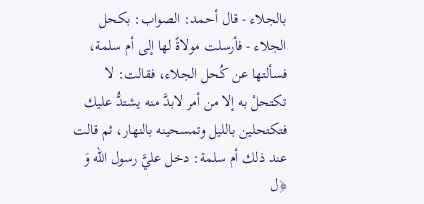بالجلاء - قال أحمد: الصواب: بكحل الجلاء - فأرسلت مولاةً لها إلى أم سلمة، فسألتها عن كُحل الجلاء، فقالت: لا تكتحلْ به إلا من أمر لابدَّ منه يشتدُّ عليك فتكتحلين بالليل وتمسحينه بالنهار، ثم قالت عند ذلك أم سلمة: دخل عليَّ رسول الله وَ ﴿ل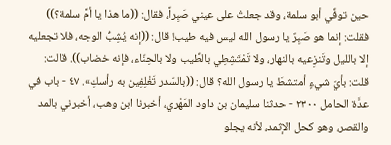حين توفِّي أبو سلمة، وقد جعلتُ على عيني صَبِراً، فقال: ((ما هذا يا أمَّ سلمة؟)) فقلت: إنما هو صَبِرٌ يا رسول الله ليس فيه طيب! قال: ((إنه يُشِبُّ الوجه، فلا تجعليه إلا بالليل وتَنزِعيه بالنهار، ولا تَمْتَشِطِي بالطِّيب ولا بالحِنّاء، فإنه خضاب)). قالت: قلت: بأيّ شيءٍ أمتشطَ يا رسول الله؟ قال: ((بالسّدر تَغْلِفِين به رأسكِ». ٤٧ - باب في عدَّة الحامل ٢٣٠٠ - حدثنا سليمان بن داود المَهْري، أخبرنا ابن وهب، أخبرني بالمد والقصر، وهو كحل الإثمد، لأنه يجلو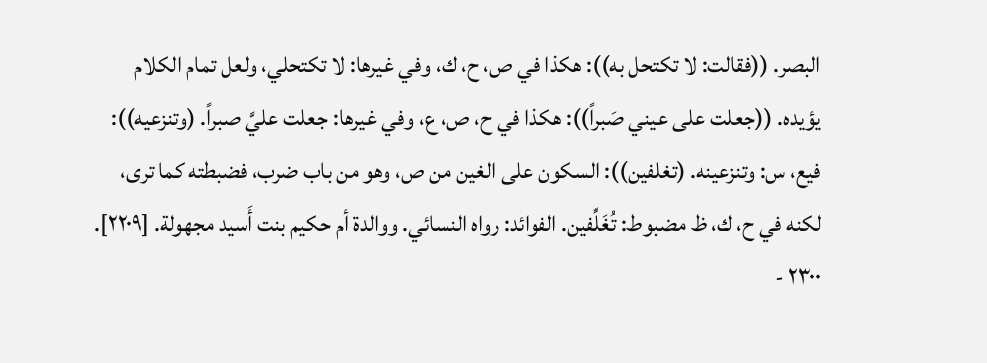البصر. ((فقالت: لا تكتحل به)): هكذا في ص، ح، ك، وفي غيرها: لا تکتحلي، ولعل تمام الكلام یؤيده. ((جعلت على عيني صَبراً)): هكذا في ح، ص، ع، وفي غيرها: جعلت عليَّ صبراً. (وتنزعیه)): فيع، س: وتنزعینه. (تغلفين)): السكون على الغين من ص، وهو من باب ضرب، فضبطته كما ترى، لكنه في ح، ك، ظ مضبوط: تُغَلِّفين. الفوائد: رواه النسائي. ووالدة أم حكيم بنت أَسيد مجهولة. [٢٢٠٩]. ٢٣٠٠ -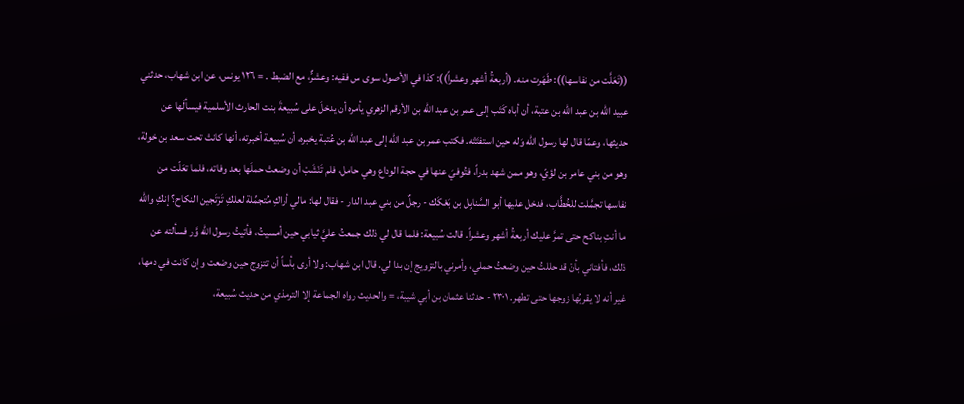((تَعَلَّت من نفاسها)): طَهَرت منه. (أربعةُ أشهر وعشراً)): كذا في الأصول سوى س ففيه: وعشرٌّ، مع الضبط . = ١٢٦ يونس، عن ابن شهاب، حدثني عبيد الله بن عبد الله بن عتبة، أن أباه كَتَب إلى عمر بن عبد الله بن الأرقم الزهري يأمره أن يدخلَ على سُبيعةَ بنت الحارث الأسلمية فيسألَها عن حديثها، وعمّا قال لها رسول الله وَله حین استفتَتْه. فكتب عمر بن عبد الله إلى عبد الله بن عُتبة يخبره، أن سُبيعة أخبرته، أنها كانتْ تحت سعد بن خولة، وهو من بني عامر بن لؤيّ، وهو ممن شهد بدراً، فتُوفيَ عنها في حجة الوداع وهي حامل، فلم تَنْشَبْ أن وضعتْ حملَها بعد وفاته، فلما تعَلّت من نفاسها تجمَّلت للخُطَّاب، فدخل عليها أبو السَّنابِل بن بَعْكَك - رجلٌ من بني عبد الدار - فقال لها: مالي أراكِ مُتجمِّلة لعلكِ تَرْتَجين النكاح؟ إنكِ والله ما أنتِ بناكح حتى تمرَّ عليك أربعةُ أشهر وعشراً. قالت سُبيعة: فلما قال لي ذلك جمعتُ عليَّ ثيابي حين أمسيتُ، فأتيتُ رسول الله وَّر فسألته عن ذلك، فأفتاني بأنْ قد حللتُ حين وضعتُ حملي، وأمرني بالتزويج إن بدا لي. قال ابن شهاب: ولا أرى بأساً أن تتزوج حين وضعت وإن كانت في دمها، غير أنه لا يقربُها زوجها حتى تطهر. ٢٣٠١ - حدثنا عثمان بن أبي شيبة، = والحديث رواه الجماعة إلا الترمذي من حديث سُبيعة،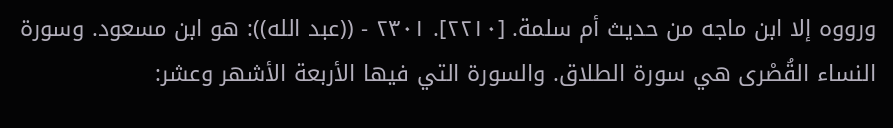ورووه إلا ابن ماجه من حديث أم سلمة. [٢٢١٠]. ٢٣٠١ - ((عبد الله)): هو ابن مسعود. وسورة النساء القُصْرى هي سورة الطلاق. والسورة التي فيها الأربعة الأشهر وعشر: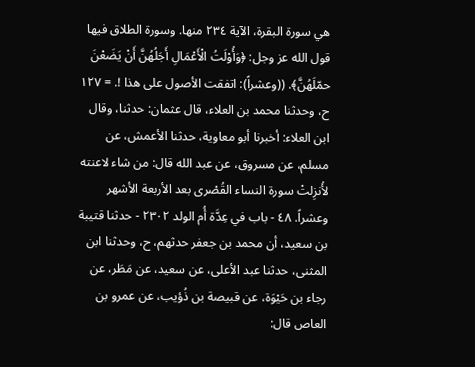هي سورة البقرة، الآية ٢٣٤ منها. وسورة الطلاق فيها قول الله عز وجل: ﴿وَأُوْلَتُ الْأَعْمَالِ أَجَلُهُنَّ أَنْ يَضَعْنَ حمّلَهُنَّ﴾. ((وعشراً): اتفقت الأصول على هذا !. = ١٢٧ ح، وحدثنا محمد بن العلاء، قال عثمان: حدثنا، وقال ابن العلاء: أخبرنا أبو معاوية، حدثنا الأعمش، عن مسلم، عن مسروق، عن عبد الله قال: من شاء لاعنته لأُنزِلتْ سورة النساء القُصْرى بعد الأربعة الأشهر وعشراً. ٤٨ - باب في عِدَّة أُم الولد ٢٣٠٢ - حدثنا قتيبة بن سعيد، أن محمد بن جعفر حدثهم، ح، وحدثنا ابن المثنى، حدثنا عبد الأعلى، عن سعيد، عن مَطَر، عن رجاء بن حَيْوَة، عن قبيصة بن ذُؤيب، عن عمرو بن العاص قال: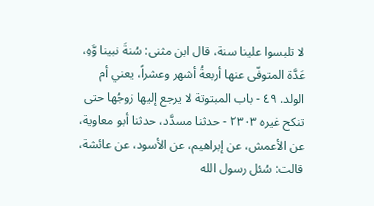لا تلبسوا علينا سنة، قال ابن مثنى: سُنةَ نبينا وَّهِ، عَدَّة المتوفّى عنها أربعةُ أشهر وعشراً، يعني أم الولد. ٤٩ - باب المبتوتة لا يرجع إليها زوجُها حتى تنكح غيره ٢٣٠٣ - حدثنا مسدَّد، حدثنا أبو معاوية، عن الأعمش، عن إبراهيم، عن الأسود، عن عائشة، قالت: سُئل رسول الله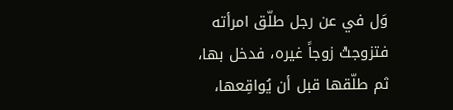وَل في عن رجل طلّق امرأته فتزوجتْ زوجاً غيره، فدخل بها، ثم طلّقها قبل أن يُواقِعها،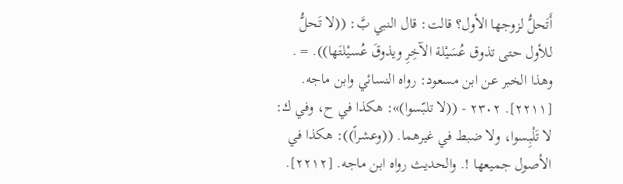أَتَحلُّ لزوجها الأول؟ قالت: قال النبي بَّ: ((لا تَحلُّ للأول حتى تذوق عُسَيْلة الآخِرِ ويذوقَ عُسيْلتَها)). = . وهذا الخبر عن ابن مسعود: رواه النسائي وابن ماجه. [٢٢١١]. ٢٣٠٢ - ((لا تلبّسوا)»: هكذا في ح، وفي ك: لا تَلْبِسوا، ولا ضبط في غيرهما. ((وعشراً)): هكذا في الأصول جميعها !. والحديث رواه ابن ماجه. [٢٢١٢].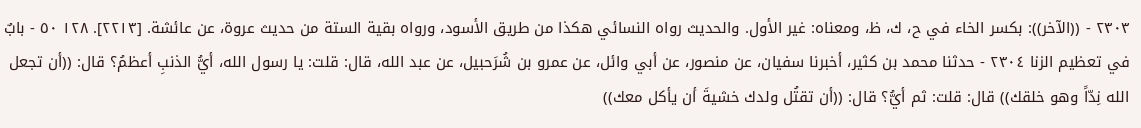٢٣٠٣ - ((الآخر)): بكسر الخاء في ح، ك، ظ، ومعناه: غير الأول. والحديث رواه النسائي هكذا من طريق الأسود، ورواه بقية الستة من حديث عروة، عن عائشة. [٢٢١٣]. ١٢٨ ٥٠ - بابٌ في تعظيم الزنا ٢٣٠٤ - حدثنا محمد بن كثير، أخبرنا سفيان، عن منصور، عن أبي وائل، عن عمرو بن شُرَحبيل، عن عبد الله، قال: قلت: يا رسول الله، أيُّ الذنبِ أعظمُ؟ قال: ((أن تجعل الله نِدّاً وهو خلقك)) قال: قلت: ثم أيُّ؟ قال: ((أن تقتُل ولدك خشيةَ أن يأكل معك))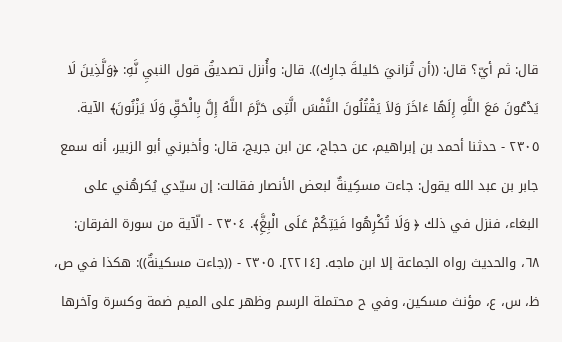قال: ثم أيّ؟ قال: ((أن تُزانيَ حَليلةَ جارِك)). قال: وأُنزل تصديقُ قول النبيِ نَّهِ: ﴿وَلَّذِينَ لَا يَدْعُونَ مَعَ اللَّهِ إِلَهًا ءَاخَرَ وَلاَ يَقْتُلُونَ النَّفْسَ الَّتِى حَرَّمَ اللَّهُ إِلَّ بِالْحَقِّ وَلَا يَزْنُونَ﴾ الآية. ٢٣٠٥ - حدثنا أحمد بن إبراهيم، عن حجاج، عن ابن جريج، قال: وأخبرني أبو الزبير، أنه سمع جابر بن عبد الله يقول: جاءت مسكِينةٌ لبعض الأنصار فقالت: إن سيّدي يُكرهُني على البغاء، فنزل في ذلك ﴿ وَلَا تُكْرِهُوا فَيَتِكُمْ عَلَى الْبِغَِّ﴾. ٢٣٠٤ - الّآية من سورة الفرقان: ٦٨، والحديث رواه الجماعة إلا ابن ماجه. [٢٢١٤]. ٢٣٠٥ - ((جاءت مسكينةٌ)): هكذا في ص، ظ، س، ع، مؤنث مسكين، وفي ح محتملة الرسم وظهر على الميم ضمة وكسرة وآخرها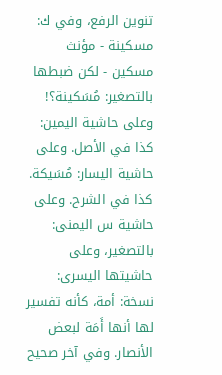تنوين الرفع، وفي ك: مسكينة - مؤنث مسكين - لكن ضبطها بالتصغير: مُسَكينة؟! وعلى حاشية اليمين: كذا في الأصل. وعلى حاشية اليسار: مُسَيكة. كذا في الشرح. وعلى حاشية س اليمنى: بالتصغير، وعلى حاشيتها اليسرى: نسخة: أمة، كأنه تفسير لها أنها أَمَة لبعض الأنصار. وفي آخر صحيح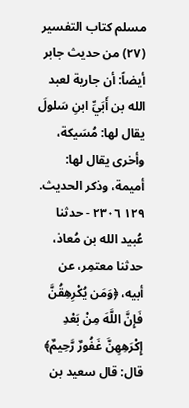مسلم كتاب التفسير (٢٧) من حديث جابر أيضاً: أن جارية لعبد الله بن أَبَيِّ ابنِ سَلولَ يقال لها: مُسَيكة، وأخرى يقال لها: أميمة، وذكر الحديث. ١٢٩ ٢٣٠٦ - حدثنا عُبيد الله بن مُعاذ، حدثنا معتمِر، عن أبيه، ﴿وَمَن يُكْرِهِقُنَّ فَإِنَّ اللَّهَ مِنْ بَعْدِ إِكْرَهِهِنَّ غَفُورٌ رَّحِيمٌ﴾ قال: قال سعيد بن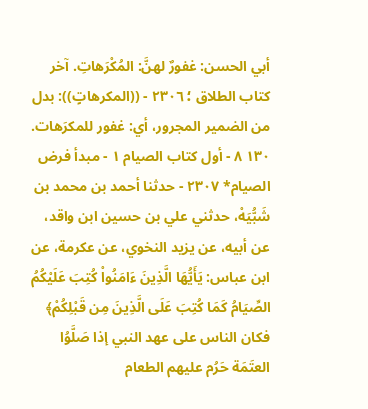أبي الحسن: غفورٌ لهنَّ: المُكْرَهاتِ. آخر كتاب الطلاق ؛ ٢٣٠٦ - ((المكرهاتٍ)): بدل من الضمير المجرور، أي: غفور للمكرَهات. ١٣٠ ٨ - أول كتاب الصيام ١ - مبدأ فرض الصيام* ٢٣٠٧ - حدثنا أحمد بن محمد بن شَبُّيَهْ، حدثني علي بن حسين ابن واقد، عن أبيه، عن يزيد النخوي، عن عكرمة، عن ابن عباس: يَأَيُّهَا الَّذِينَ ءَامَنُواْ كُتِبَ عَلَيْكُمُ الصِّيَامُ كَمَا كُتِبَ عَلَى الَّذِينَ مِن قَبْلِكُمْ﴾ فكان الناس على عهد النبي إذا صَلَّوُا العتَمَة حَرُم عليهم الطعام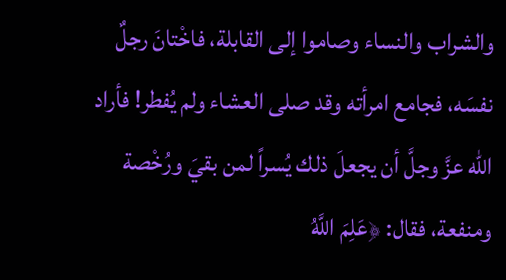والشراب والنساء وصاموا إلى القابلة، فاخْتانَ رجلٌ نفسَه، فجامع امرأته وقد صلى العشاء ولم يُفطر! فأراد الله عزَّ وجلَّ أن يجعلَ ذلك يُسراً لمن بقيَ ورُخْصة ومنفعة، فقال: ﴿عَلِمَ اللَّهُ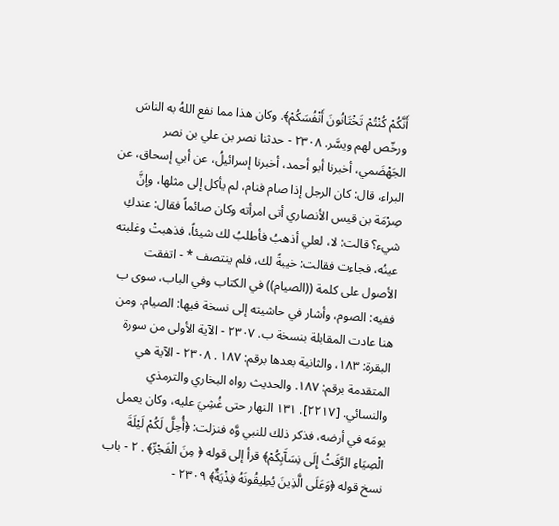أَنَّكُمْ كُنْتُمْ تَخْتَانُونَ أَنْفُسَكُمْ﴾. وكان هذا مما نفع اللهُ به الناسَ ورخّص لهم ويسَّر. ٢٣٠٨ - حدثنا نصر بن علي بن نصر الجَهْضَمي، أخبرنا أبو أحمد، أخبرنا إسرائيلُ، عن أبي إسحاق، عن البراء، قال: كان الرجل إذا صام فنام، لم يأكل إلى مثلها، وإنَّ صِرْمَة بن قيس الأنصاري أتى امرأته وكان صائماً فقال: عندكِ شيء؟ قالت: لا، لعلي أذهبُ فأطلبُ لك شيئاً، فذهبتْ وغلبته عينُه، فجاءت فقالت: خيبةً لك، فلم ينتصف * - اتفقت الأصول على كلمة ((الصيام)) في الكتاب وفي الباب، سوى ب ففيه: الصوم، وأشار في حاشيته إلى نسخة فيها: الصيام. ومن هنا عادت المقابلة بنسخة ب. ٢٣٠٧ - الآية الأولى من سورة البقرة: ١٨٣، والثانية بعدها برقم: ١٨٧ . ٢٣٠٨ - الآية هي المتقدمة برقم: ١٨٧. والحديث رواه البخاري والترمذي والنسائي. [٢٢١٧]. ١٣١ النهار حتى غُشِيَ عليه، وكان يعمل يومَه في أرضه، فذكر ذلك للنبي وَّه فنزلت: ﴿أُحِلَّ لَكُمْ لَيْلَةَ الْصِيَاءِ الرَّفَثُ إِلَى نِسَآَبِكُمْ﴾ قرأ إلى قوله ﴿ مِنَ الْفَجْرِّ﴾ . ٢ - باب نسخ قوله ﴿وَعَلَى الَّذِينَ يُطِيقُونَهُ فِذْيَةٌ﴾ ٢٣٠٩ -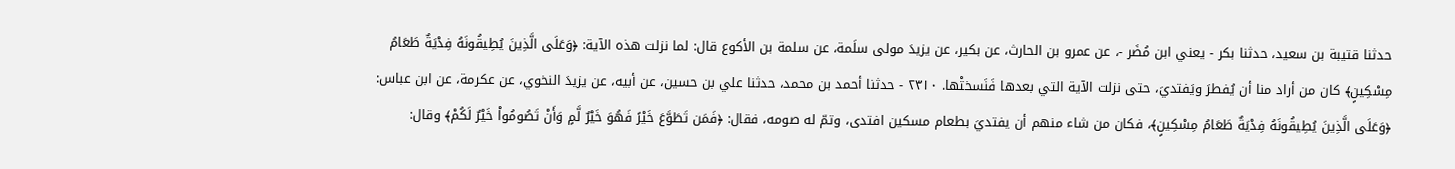حدثنا قتيبة بن سعيد، حدثنا بكر - يعني ابن مُضَر -، عن عمرو بن الحارث، عن بكير، عن يزيدَ مولى سلَمة، عن سلمة بن الأكوع قال: لما نزلت هذه الآية: ﴿وَعَلَى الَّذِينَ يُطِيقُونَهُ فِدْيَةٌ طَعَامُ مِسْكِينٍ﴾ كان من أراد منا أن يُفطرَ ويَفتديَ، حتى نزلت الآية التي بعدها فَنَسختْها. ٢٣١٠ - حدثنا أحمد بن محمد، حدثنا علي بن حسين، عن أبيه، عن يزيدَ النخوي، عن عكرمة، عن ابن عباس: ﴿وَعَلَى الَّذِينَ يُطِيقُونَهُ فِدْيَةٌ طَعَامُ مِسْكِينٍ﴾، فكان من شاء منهم أن يفتديَ بطعام مسكين افتدى، وتمّ له صومه، فقال: ﴿فَمَن تَطَوَّعَ خَيْرً فَهُوَ خَيْرٌ لَّمٍ وَأَنْ تَصُومُواْ خَيْرٌ لَكُمْ﴾ وقال: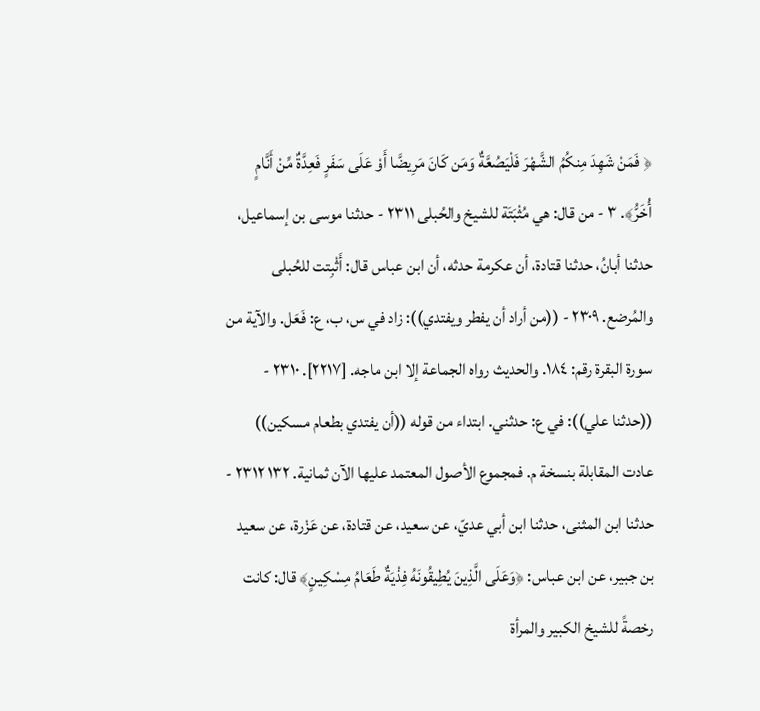﴿ فَمَنْ شَهِدَ مِنكُمُ الشَّهْرَ فَلْيَصُعَّةٌ وَمَن كَانَ مَرِيضَّا أَوْ عَلَى سَفَرٍ فَعِدَّةٌ مِّنْ أَنَّامٍ أُخَرُّ﴾. ٣ - من قال: هي مُثْبَتَة للشيخ والحُبلى ٢٣١١ - حدثنا موسى بن إسماعيل، حدثنا أبانُ، حدثنا قتادة، أن عكرمة حدثه، أن ابن عباس قال: أَثْبِتت للحُبلى والمُرضع. ٢٣٠٩ - ((من أراد أن يفطر ويفتدي)): زاد في س، ب، ع: فَعَل. والآية من سورة البقرة رقم: ١٨٤. والحديث رواه الجماعة إلا ابن ماجه. [٢٢١٧]. ٢٣١٠ - ((حدثنا علي)): في ع: حدثني. ابتداء من قوله ((أن يفتدي بطعام مسكين)) عادت المقابلة بنسخة م. فمجموع الأصول المعتمد عليها الآن ثمانية. ١٣٢ ٢٣١٢ - حدثنا ابن المثنى، حدثنا ابن أبي عديّ، عن سعيد، عن قتادة، عن عَزْرة، عن سعيد بن جبير، عن ابن عباس: ﴿وَعَلَى الَّذِينَ يُطِيقُونَهُ فِذْيَةٌ طَعَامُ مِسْكِينٍ﴾ قال: كانت رخصةً للشيخ الكبير والمرأة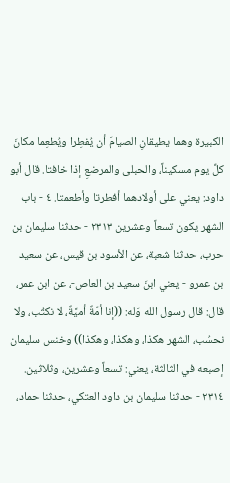الكبيرة وهما يطيقانِ الصيامَ أن يُفطِرا ويُطعِما مكانَ كلِّ يوم مسكيناً، والحبلى والمرضعِ إذا خافتا. قال أبو داود: يعني على أولادهما أفطرتا وأطعمتا. ٤ - باب الشهر يكون تسعاً وعشرين ٢٣١٣ - حدثنا سليمان بن حرب، حدثنا شعبة، عن الأسود بن قيس، عن سعيد بن عمرو - يعني ابنَ سعيد بن العاص-، عن ابن عمر، قال: قال رسول الله وَله: ((إنا أمّةٌ أميَّةٌ، لا نكتُب، ولا نحسُب، الشهر هكذا، وهكذا، وهكذا)) وخنس سليمان إصبعه في الثالثة، يعني: تسعاً وعشرين، وثلاثين. ٢٣١٤ - حدثنا سليمان بن داود العتکي، حدثنا حماد،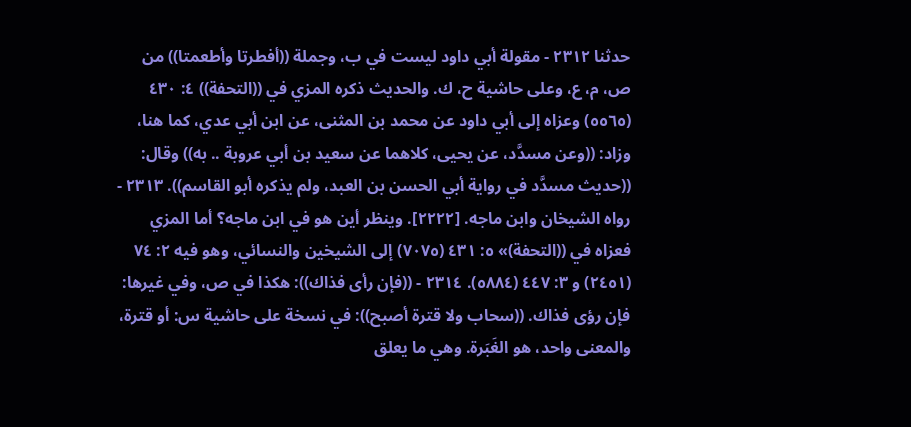حدثنا ٢٣١٢ - مقولة أبي داود ليست في ب، وجملة ((أفطرتا وأطعمتا)) من ص، م، ع، وعلى حاشية ح، ك. والحديث ذكره المزي في ((التحفة)) ٤: ٤٣٠ (٥٥٦٥) وعزاه إلى أبي داود عن محمد بن المثنى، عن ابن أبي عدي، كما هنا، وزاد: ((وعن مسدَّد، عن يحيى، كلاهما عن سعيد بن أبي عروبة .. به)) وقال: ((حديث مسدَّد في رواية أبي الحسن بن العبد، ولم يذكره أبو القاسم)). ٢٣١٣ - رواه الشيخان وابن ماجه. [٢٢٢٢]. وينظر أين هو في ابن ماجه؟ أما المزي فعزاه في ((التحفة)» ٥: ٤٣١ (٧٠٧٥) إلى الشيخين والنسائي، وهو فيه ٢: ٧٤ (٢٤٥١) و ٣: ٤٤٧ (٥٨٨٤). ٢٣١٤ - ((فإن رأى فذاك)): هكذا في ص، وفي غيرها: فإن رؤى فذاك. ((سحاب ولا قترة أصبح)): في نسخة على حاشية س: أو قترة، والمعنى واحد، هو الغَبَرة. وهي ما يعلق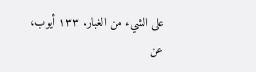على الشيء من الغبار. ١٣٣ أيوب، عن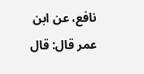نافع، عن ابن عمر قال: قال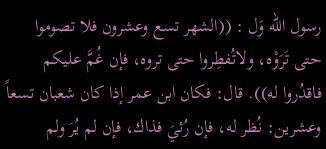رسول الله وَل : ((الشهر تسع وعشرون فلا تصوموا حتى تَرَوْه، ولاتُفطِروا حتى تروه، فإن غُمَّ عليكم فاقدُروا له)). قال: فكان ابن عمر إذا كان شعبان تسعاً وعشرين: نُظر له، فإن رُئيَ فذاك، فإن لم يُرَ ولم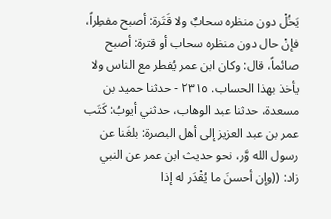يَخُلْ دون منظره سحابٌ ولا قَتَرة: أصبح مفطِراً، فإنْ حال دون منظره سحاب أو قترة: أصبح صائماً، قال: وكان ابن عمر يُفطر مع الناس ولا يأخذ بهذا الحساب. ٢٣١٥ - حدثنا حميد بن مسعدة، حدثنا عبد الوهاب، حدثني أيوبُ: كَتَب عمر بن عبد العزيز إلى أهل البصرة: بلغَنا عن رسول الله وَّر، نحو حديث ابن عمر عن النبي زاد: ((وإن أحسنَ ما يُقْدَر له إذا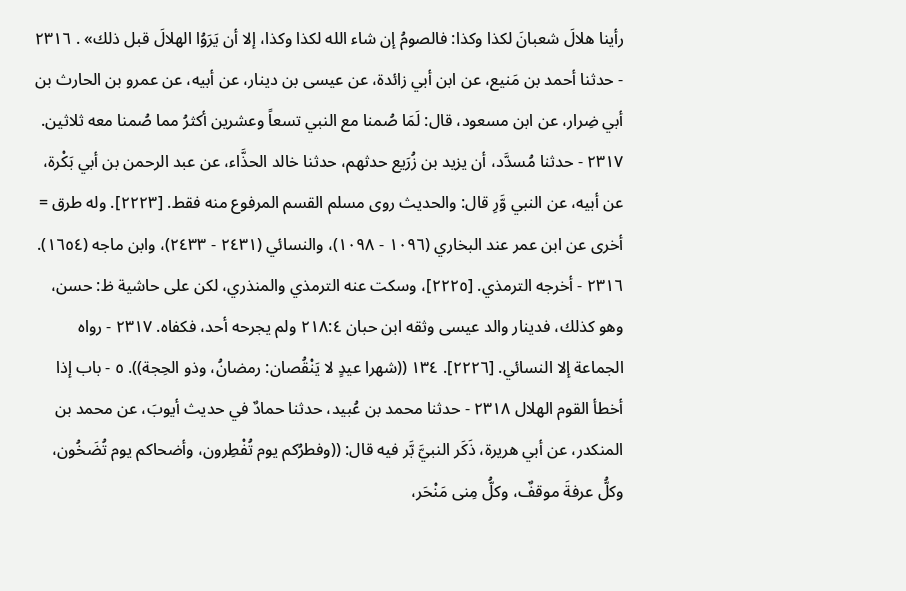رأينا هلالَ شعبانَ لكذا وكذا: فالصومُ إن شاء الله لكذا وكذا، إلا أن يَرَوُا الهلالَ قبل ذلك» . ٢٣١٦ - حدثنا أحمد بن مَنيع، عن ابن أبي زائدة، عن عيسى بن دينار، عن أبيه، عن عمرو بن الحارث بن أبي ضِرار، عن ابن مسعود، قال: لَمَا صُمنا مع النبي تسعاً وعشرين أكثرُ مما صُمنا معه ثلاثين. ٢٣١٧ - حدثنا مُسدَّد، أن يزيد بن زُرَيع حدثهم، حدثنا خالد الحذَّاء، عن عبد الرحمن بن أبي بَكْرة، عن أبيه، عن النبي وَّرِ قال: والحديث روى مسلم القسم المرفوع منه فقط. [٢٢٢٣]. وله طرق = أخرى عن ابن عمر عند البخاري (١٠٩٦ - ١٠٩٨)، والنسائي (٢٤٣١ - ٢٤٣٣)، وابن ماجه (١٦٥٤). ٢٣١٦ - أخرجه الترمذي. [٢٢٢٥]، وسكت عنه الترمذي والمنذري، لكن على حاشية ظ: حسن، وهو كذلك، فدينار والد عيسى وثقه ابن حبان ٢١٨:٤ ولم يجرحه أحد، فكفاه. ٢٣١٧ - رواه الجماعة إلا النسائي. [٢٢٢٦]. ١٣٤ ((شهرا عيدٍ لا يَنْقُصان: رمضانُ، وذو الحِجة)). ٥ - باب إذا أخطأ القوم الهلال ٢٣١٨ - حدثنا محمد بن عُبيد، حدثنا حمادٌ في حديث أيوبَ، عن محمد بن المنكدر، عن أبي هريرة، ذَكَر النبيَّ بَّر فيه قال: ((وفطرُكم يوم تُفْطِرون، وأضحاكم يوم تُضَخُون، وكلُّ عرفةَ موقفٌ، وكلُّ مِنى مَنْحَر،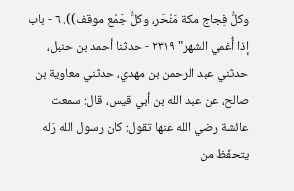وكلُّ فِجاج مكة مَنْحَر، وكلُّ جَمْع موقف)). ٦ - باب إذا أُغمي الشهر" ٢٣١٩ - حدثنا أحمد بن حنبل، حدثني عبد الرحمن بن مهدي، حدثني معاوية بن صالح، عن عبد الله بن أبي قيس، قال: سمعت عائشة رضي الله عنها تقول: كان رسول الله رَله يتحفّظ من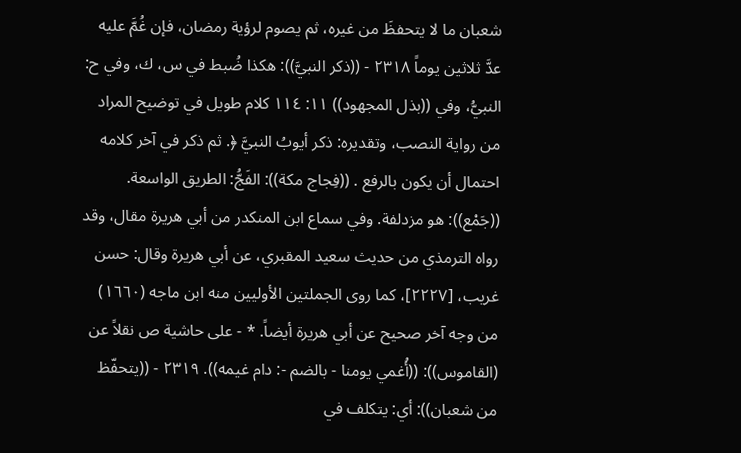شعبان ما لا يتحفظَ من غيره، ثم يصوم لرؤية رمضان، فإن غُمَّ عليه عدَّ ثلاثين يوماً ٢٣١٨ - ((ذكر النبيَّ)): هكذا ضُبط في س، ك، وفي ح: النبيُّ، وفي ((بذل المجهود)) ١١: ١١٤ كلام طويل في توضيح المراد من رواية النصب، وتقديره: ذكر أيوبُ النبيَّ ﴿. ثم ذكر في آخر كلامه احتمال أن يكون بالرفع . ((فِجاج مكة)): الفَجُّ: الطريق الواسعة. ((جَمْع)): هو مزدلفة. وفي سماع ابن المنكدر من أبي هريرة مقال، وقد رواه الترمذي من حديث سعيد المقبري، عن أبي هريرة وقال: حسن غريب، [٢٢٢٧]، كما روى الجملتين الأوليين منه ابن ماجه (١٦٦٠) من وجه آخر صحيح عن أبي هريرة أيضاً. * - على حاشية ص نقلاً عن (القاموس)): ((أُغمي يومنا - بالضم -: دام غیمه)). ٢٣١٩ - ((يتحفّظ من شعبان)): أي: يتكلف في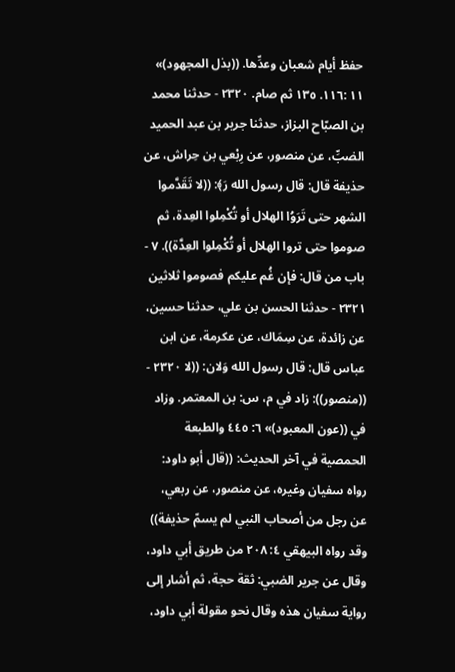حفظ أيام شعبان وعدِّها. ((بذل المجهود)» ١١ :١١٦. ١٣٥ ثم صام. ٢٣٢٠ - حدثنا محمد بن الصبّاح البزاز، حدثنا جرير بن عبد الحميد الضبِّ، عن منصور، عن رِبْعي بن حِراش، عن حذيفة قال: قال رسول الله رَ﴾: ((لا تَقَدَّموا الشهر حتى تَرَوُا الهلال أو تُكْمِلوا العِدة، ثم صوموا حتى تروا الهلال أو تُكْمِلوا العِدَّة)). ٧ - باب من قال: فإن غُم عليكم فصوموا ثلاثين ٢٣٢١ - حدثنا الحسن بن علي، حدثنا حسين، عن زائدة، عن سِمَاك، عن عكرمة، عن ابن عباس قال: قال رسول الله وَلان: ((لا ٢٣٢٠ - ((منصور)): زاد في م، س: بن المعتمر. وزاد في ((عون المعبود)» ٦: ٤٤٥ والطبعة الحمصية في آخر الحديث: ((قال أبو داود: رواه سفيان وغيره، عن منصور، عن ربعي، عن رجل من أصحاب النبي لم يسمّ حذيفة)) وقد رواه البيهقي ٤: ٢٠٨ من طريق أبي داود، وقال عن جرير الضبي: ثقة حجة، ثم أشار إلى رواية سفيان هذه وقال نحو مقولة أبي داود،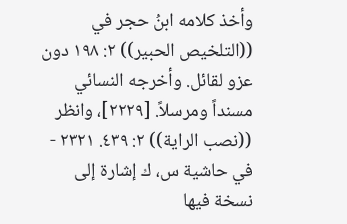وأخذ كلامه ابنُ حجر في ((التلخيص الحبير)) ٢: ١٩٨ دون عزو لقائل. وأخرجه النسائي مسنداً ومرسلاً. [٢٢٢٩]، وانظر ((نصب الراية)) ٢: ٤٣٩. ٢٣٢١ - في حاشية س، ك إشارة إلى نسخة فيها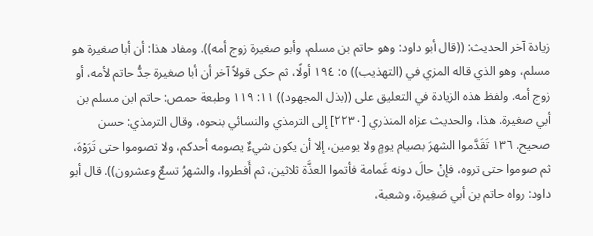زيادة آخر الحديث: ((قال أبو داود: وهو حاتم بن مسلم، وأبو صغيرة زوج أمه)). ومفاد هذا: أن أبا صغيرة هو مسلم، وهو الذي قاله المزي في (التهذيب)) ٥: ١٩٤ أولًا، ثم حكى قولاً آخر أن أبا صغيرة جدُّ حاتم لأمه، أو زوج أمه. ولفظ هذه الزيادة في التعليق على ((بذل المجهود)) ١١: ١١٩ وطبعة حمص: حاتم ابن مسلم بن أبي صغيرة. هذا، والحديث عزاه المنذري [٢٢٣٠] إلى الترمذي والنسائي بنحوه، وقال الترمذي: حسن صحيح. ١٣٦ تَقَدَّموا الشهرَ بصيام يومٍ ولا يومين، إلا أن يكون شيءٌ یصومه أحدكم، ولا تصوموا حتى تَرَوْهَ، ثم صوموا حتى تروه، فإنْ حالَ دونه غَمامة فأتموا العذَّة ثلاثين، ثم أَفطروا، والشهرُ تسعٌ وعشرون)). قال أبو داود: رواه حاتم بن أبي صَغِيرة، وشعبة،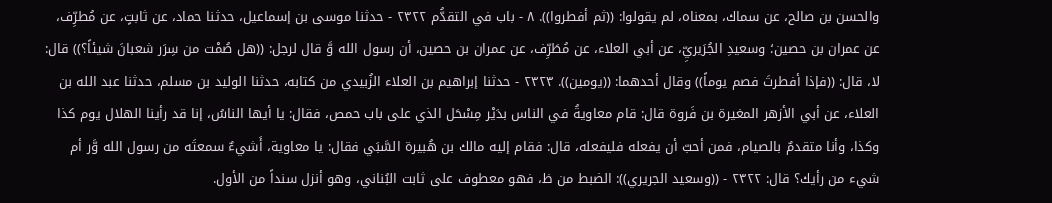والحسن بن صالح، عن سماك، بمعناه، لم يقولوا: ((ثم أفطروا)). ٨ - باب في التقدُّم ٢٣٢٢ - حدثنا موسى بن إسماعيل، حدثنا حماد، عن ثابتٍ، عن مُطرِّف، عن عمران بن حصين؛ وسعيدِ الجُرَيريِّ، عن أبي العلاء، عن مُطَرِّف، عن عمران بن حصين، أن رسول الله وَّ قال لرجل: ((هل صُمْت من سِرَر شعبانَ شيئاً؟)) قال: لا، قال: ((فإذا أفطرتَ فصم يوماً)) وقال أحدهما: ((یومین)). ٢٣٢٣ - حدثنا إبراهيم بن العلاء الزُبيدي من كتابه، حدثنا الوليد بن مسلم، حدثنا عبد الله بن العلاء، عن أبي الأزهر المغيرة بن فَروة قال: قام معاويةُ في الناس بدَيْر مِسْحَل الذي على باب حمص، فقال: يا أيها الناسُ، إنا قد رأينا الهلال يوم كذا وكذا، وأنا متقدمٌ بالصيام، فمن أحبّ أن يفعله فليفعله، قال: فقام إليه مالك بن هُبيرة السَّبَي فقال: يا معاوية، أَشيءٌ سمعتَه من رسول الله وَّر أم شيء من رأيك؟ قال: ٢٣٢٢ - ((وسعيد الجريري)): الضبط من ظ، فهو معطوف على ثابت البُناني، وهو أنزل سنداً من الأول.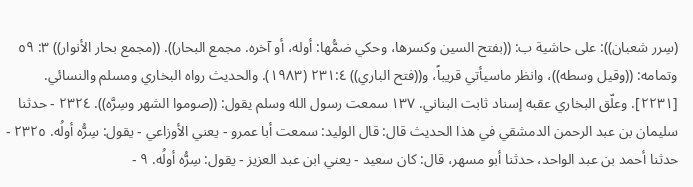(سِرر شعبان)): على حاشية ب: ((بفتح السين وكسرها، وحكي ضمُّها: أوله، أو آخره. مجمع البحار)). ((مجمع بحار الأنوار)) ٣: ٥٩ وتمامه: ((وقيل وسطه))، وانظر ماسيأتي قريباً، و((فتح الباري)) ٢٣١:٤ (١٩٨٣). والحديث رواه البخاري ومسلم والنسائي. [٢٢٣١]. وعلّق البخاري عقبه إسناد ثابت البناني. ١٣٧ سمعت رسول الله وسلم يقول: ((صوموا الشهر وسِرَّه)). ٢٣٢٤ - حدثنا سليمان بن عبد الرحمن الدمشقي في هذا الحديث قال: قال الوليد: سمعت أبا عمرو - يعني الأوزاعي - يقول: سِرُّه أولُه. ٢٣٢٥ - حدثنا أحمد بن عبد الواحد، حدثنا أبو مسهر، قال: كان سعيد - يعني ابن عبد العزيز - يقول: سِرُّه أولُه. ٩ -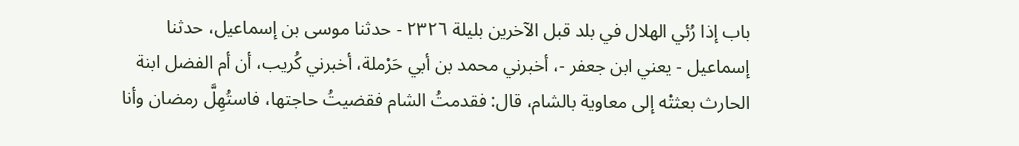باب إذا رُئي الهلال في بلد قبل الآخرين بليلة ٢٣٢٦ - حدثنا موسى بن إسماعيل، حدثنا إسماعيل - يعني ابن جعفر -، أخبرني محمد بن أبي حَرْملة، أخبرني كُريب، أن أم الفضل ابنة الحارث بعثتْه إلى معاوية بالشام، قال: فقدمتُ الشام فقضيتُ حاجتها، فاستُهِلَّ رمضان وأنا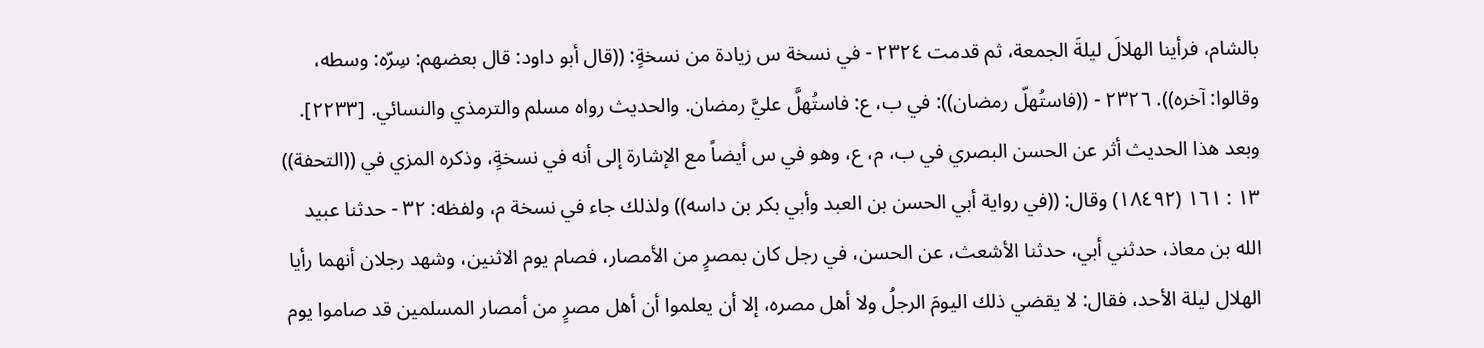بالشام، فرأينا الهلالَ ليلةَ الجمعة، ثم قدمت ٢٣٢٤ - في نسخة س زيادة من نسخةٍ: ((قال أبو داود: قال بعضهم: سِرّه: وسطه، وقالوا: آخره)). ٢٣٢٦ - ((فاستُهلّ رمضان)): في ب، ع: فاستُهلَّ عليَّ رمضان. والحديث رواه مسلم والترمذي والنسائي. [٢٢٣٣]. وبعد هذا الحديث أثر عن الحسن البصري في ب، م، ع، وهو في س أيضاً مع الإشارة إلى أنه في نسخةٍ، وذكره المزي في ((التحفة)) ١٣ : ١٦١ (١٨٤٩٢) وقال: ((في رواية أبي الحسن بن العبد وأبي بكر بن داسه)) ولذلك جاء في نسخة م، ولفظه: ٣٢ - حدثنا عبيد الله بن معاذ، حدثني أبي، حدثنا الأشعث، عن الحسن، في رجل كان بمصرٍ من الأمصار، فصام يوم الاثنين، وشهد رجلان أنهما رأيا الهلال ليلة الأحد، فقال: لا يقضي ذلك اليومَ الرجلُ ولا أهل مصره، إلا أن يعلموا أن أهل مصرٍ من أمصار المسلمين قد صاموا يوم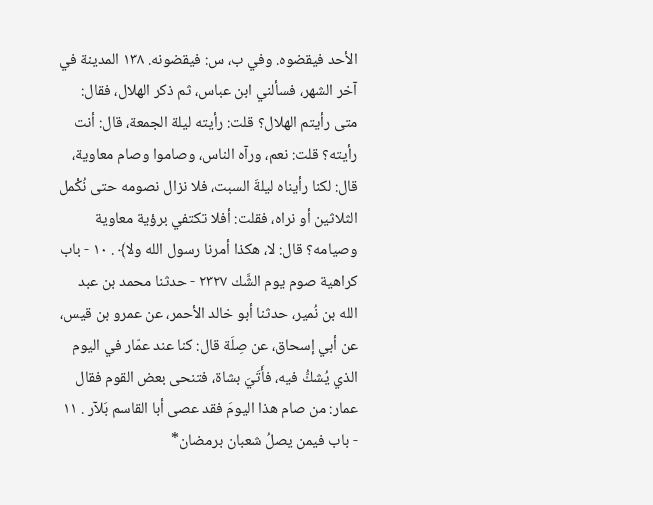الأحد فيقضوه. وفي ب، س: فيقضونه. ١٣٨ المدينة في آخر الشهر، فسألني ابن عباس، ثم ذكر الهلال، فقال: متى رأيتم الهلال؟ قلت: رأيته ليلة الجمعة، قال: أنت رأيته؟ قلت: نعم، ورآه الناس، وصاموا وصام معاوية، قال: لكنا رأيناه ليلةَ السبت، فلا نزال نصومه حتى نُكْمل الثلاثين أو نراه، فقلت: أفلا تكتفي برؤية معاوية وصيامه؟ قال: لا، هكذا أمرنا رسول الله ولا﴾ . ١٠ - باب كراهية صوم يوم الشَّك ٢٣٢٧ - حدثنا محمد بن عبد الله بن نُمير، حدثنا أبو خالد الأحمر، عن عمرو بن قيس، عن أبي إسحاق، عن صِلَة قال: كنا عند عمّار في اليوم الذي يُشكُّ فيه، فأَتَيَ بشاة، فتنحى بعض القوم فقال عمار: من صام هذا اليومَ فقد عصى أبا القاسم بَلآر . ١١ - باب فيمن يصلُ شعبان برمضان*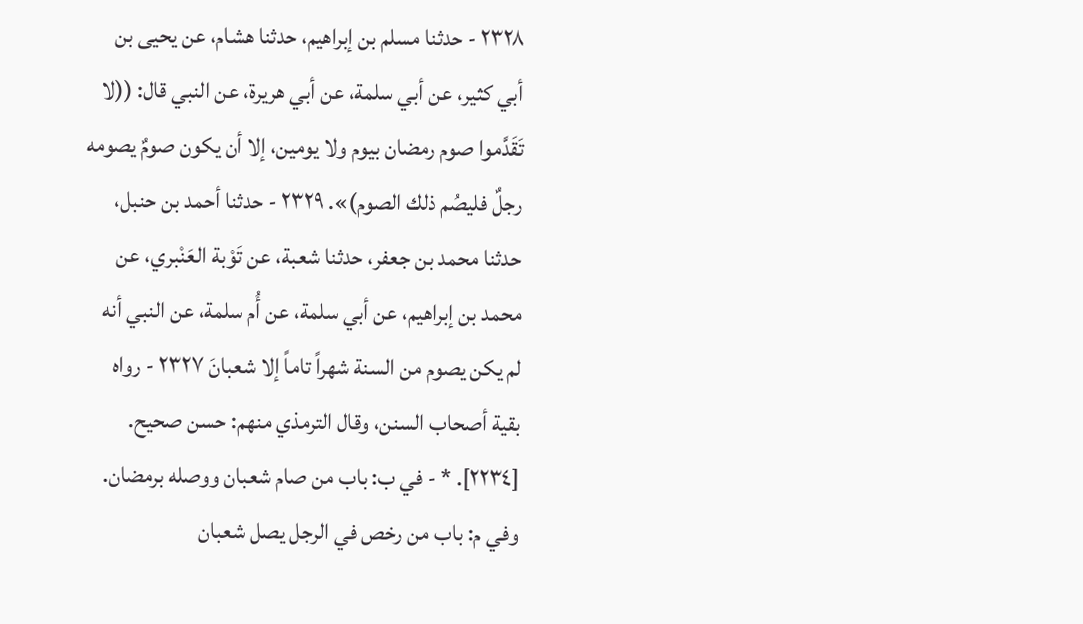٢٣٢٨ - حدثنا مسلم بن إبراهيم، حدثنا هشام، عن يحيى بن أبي كثير، عن أبي سلمة، عن أبي هريرة، عن النبي قال: ((لا تَقَدَّموا صوم رمضان بيوم ولا يومين، إلا أن يكون صومٌ يصومه رجلٌ فليصُم ذلك الصوم)». ٢٣٢٩ - حدثنا أحمد بن حنبل، حدثنا محمد بن جعفر، حدثنا شعبة، عن تَوْبة العَنْبري، عن محمد بن إبراهيم، عن أبي سلمة، عن أُم سلمة، عن النبي أنه لم يكن يصوم من السنة شهراً تاماً إلا شعبانَ ٢٣٢٧ - رواه بقية أصحاب السنن، وقال الترمذي منهم: حسن صحيح. [٢٢٣٤]. * - في ب: باب من صام شعبان ووصله برمضان. وفي م: باب من رخص في الرجل يصل شعبان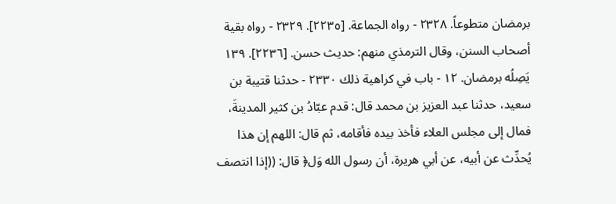برمضان متطوعاً. ٢٣٢٨ - رواه الجماعة. [٢٢٣٥]. ٢٣٢٩ - رواه بقية أصحاب السنن، وقال الترمذي منهم: حديث حسن. [٢٢٣٦]. ١٣٩ يَصِلُه برمضان. ١٢ - باب في كراهية ذلك ٢٣٣٠ - حدثنا قتيبة بن سعيد، حدثنا عبد العزيز بن محمد قال: قدم عبّادُ بن كثير المدينةَ، فمال إلى مجلس العلاء فأخذ بيده فأقامه، ثم قال: اللهم إن هذا يُحدِّث عن أبيه، عن أبي هريرة، أن رسول الله وَل﴿ قال: ((إذا انتصف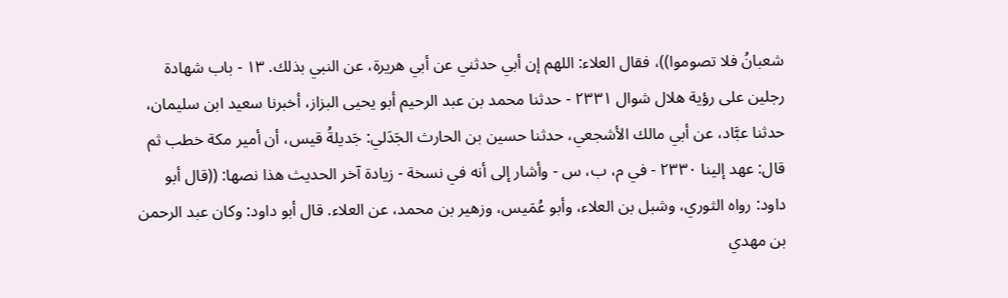شعبانُ فلا تصوموا))، فقال العلاء: اللهم إن أبي حدثني عن أبي هريرة، عن النبي بذلك. ١٣ - باب شهادة رجلين على رؤية هلال شوال ٢٣٣١ - حدثنا محمد بن عبد الرحيم أبو يحيى البزاز، أخبرنا سعيد ابن سليمان، حدثنا عبَّاد، عن أبي مالك الأشجعي، حدثنا حسين بن الحارث الجَدَلي: جَديلةُ قيس، أن أمير مكة خطب ثم قال: عهد إلينا ٢٣٣٠ - في م، ب، س - وأشار إلى أنه في نسخة - زيادة آخر الحديث هذا نصها: ((قال أبو داود: رواه الثوري، وشبل بن العلاء، وأبو عُمَيس، وزهير بن محمد، عن العلاء. قال أبو داود: وكان عبد الرحمن بن مهدي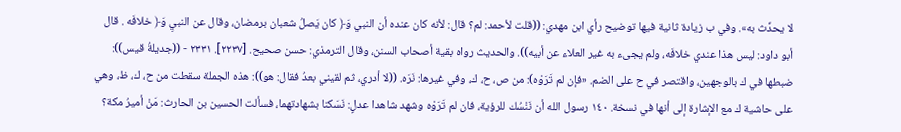لا یحدِّث به». وفي ب زيادة ثانية فيها توضيح رأي ابن مهدي: ((قلت لأحمد: لم؟ قال: لأنه كان عنده أن النبي وَ﴿ كان يَصلُ شعبان برمضان، وقال عن النبيِ وَ﴿ خلافَه . قال أبو داود: ليس هذا عندي خلافَه، ولم يجىء به غير العلاء عن أبيه)). والحديث رواه بقية أصحاب السنن، وقال الترمذي: حسن صحيح. [٢٢٣٧]. ٢٣٣١ - ((جديلةُ قيس)): ضبطها في ك بالوجهين، واقتصر في ح على الضم. «فإن لم تَرَوْه): من ص، ح، ك، وفي غيرها: نَرَه. ((لا أدري، ثم لقيني بعدُ فقال: هو)): هذه الجملة سقطت من ح، ك، ظ، وهي على حاشية ك مع الإشارة إلى أنها في نسخة. ١٤٠ رسول الله أن نَنْسُك للرؤية، فان لم تَرَوْه وشهد شاهدا عدلٍ: نَسَكنا بشهادتهما، فسألت الحسين بن الحارث: مَنْ أميرُ مكة؟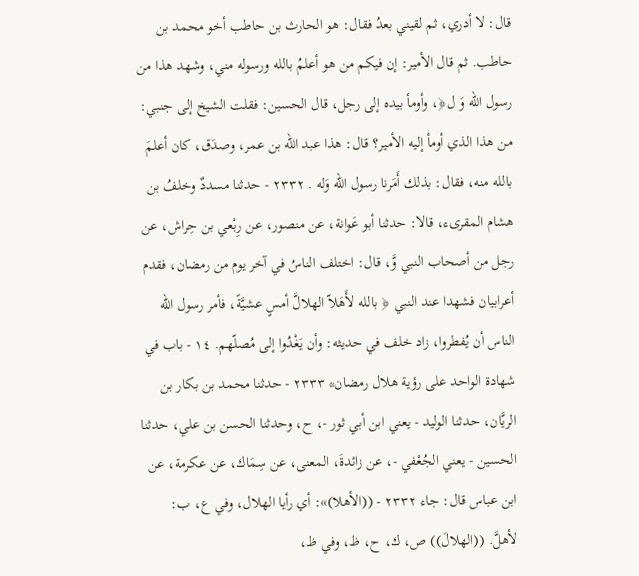قال: لا أدري، ثم لقيني بعدُ فقال: هو الحارث بن حاطب أخو محمد بن حاطب. ثم قال الأمير: إن فيكم من هو أعلمُ بالله ورسوله مني، وشهد هذا من رسول الله وَ ل﴿، وأومأ بيده إلى رجل، قال الحسين: فقلت الشيخ إلى جنبي: من هذا الذي أومأ إليه الأمير؟ قال: هذا عبد الله بن عمر، وصدَق، كان أعلمَ بالله منه، فقال: بذلك أَمَرنا رسول الله وَله . ٢٣٣٢ - حدثنا مسددٌ وخلفُ بن هشام المقرىء، قالا: حدثنا أبو عَوانة، عن منصور، عن رِبْعي بن حِراش، عن رجل من أصحاب النبي وَّ، قال: اختلف الناسُ في آخر يوم من رمضان، فقدم أعرابيان فشهدا عند النبي ﴿ بالله لأَهَلاّ الهلالَّ أمسٍ عشيَّةً، فأمر رسول الله الناس أن يُفطروا، زاد خلف في حديثه: وأن يَغْدُوا إلى مُصلّهم. ١٤ - باب في شهادة الواحد على رؤية هلال رمضان* ٢٣٣٣ - حدثنا محمد بن بكار بن الريَّان، حدثنا الوليد - يعني ابن أبي ثور -، ح، وحدثنا الحسن بن علي، حدثنا الحسين - يعني الجُعْفي -، عن زائدةَ، المعنى، عن سِمَاك، عن عكرمة، عن ابن عباس قال: جاء ٢٣٣٢ - ((الأهلا)»: أي رأيا الهلال، وفي ع، ب: لأهلَّ. ((الهلالَ)) ص، ك، ح، ظ، وفي ظ،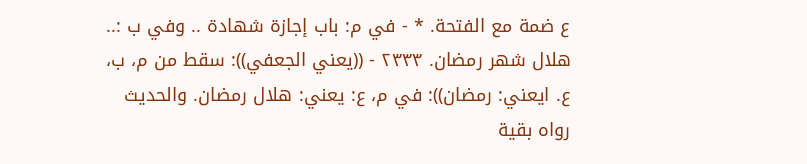ع ضمة مع الفتحة. * - في م: باب إجازة شهادة .. وفي ب :.. هلال شهر رمضان. ٢٣٣٣ - ((يعني الجعفي)): سقط من م، ب، ع. ایعني: رمضان)): في م، ع: يعني: هلال رمضان. والحديث رواه بقية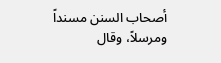أصحاب السنن مسنداً ومرسلاً، وقال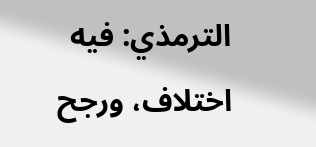الترمذي: فيه اختلاف، ورجح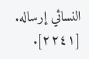النسائي إرساله. [٢٢٤١].